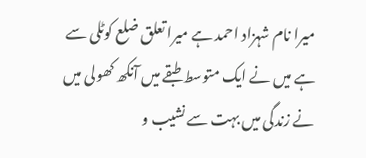میرا نام شہزاد احمد ہے میرا تعلق ضلع کوٹلی سے ہے میں نے ایک متوسط طبقے میں آنکھ کھولی میں نے زندگی میں بہت سے نشیب و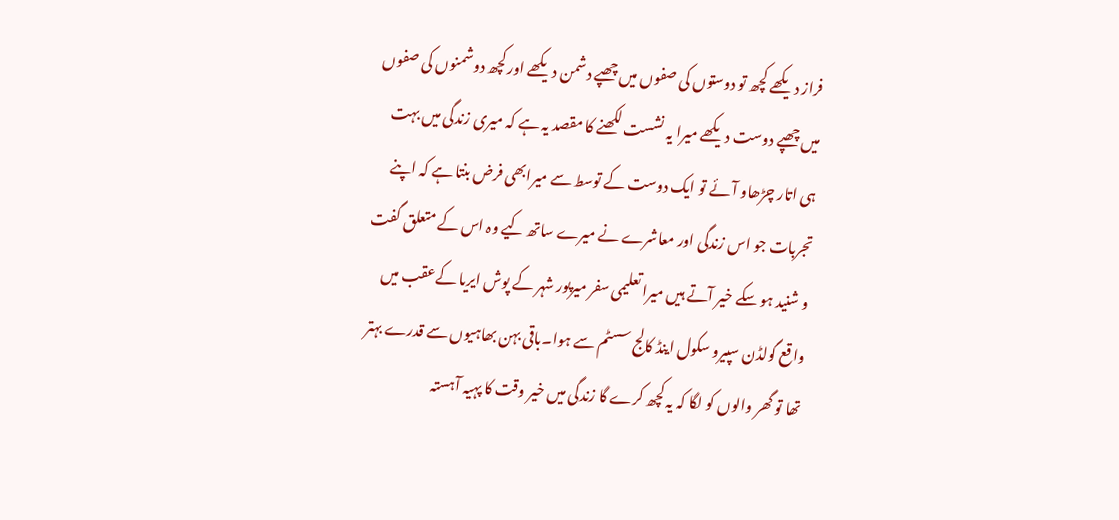فراز دیکھے کچھ تو دوستوں کی صفوں میں چھپے دشمن دیکھے اور کچھ دوشمنوں کی صفوں میں چھپے دوست دیکھے میرا یہ نشست لکھنے کا مقصد یہ ہے کہ میری زندگی میں بہت ہی اتار چڑھاو آئے تو ایک دوست کے توسط سے میرابھی فرض بنتا ہے کہ اپنے تجربات جو اس زندگی اور معاشرے نے میرے ساتھ کیے وہ اس کے متعلق گفت و شنید ہو سکے خیر آتے ہیں میرا تعلیمی سفر میرپور شہر کے پوش ایریا کےعقب میں واقع گولڈن سپیرو سکول اینڈ کالج سسٹم سے ہوا۔باقی بہن بھاہیوں سے قدرے بہتر تھا تو گھر والوں کو لگا کہ یہ کچھ کرے گا زندگی میں خیر وقت کا پہیہ آہستہ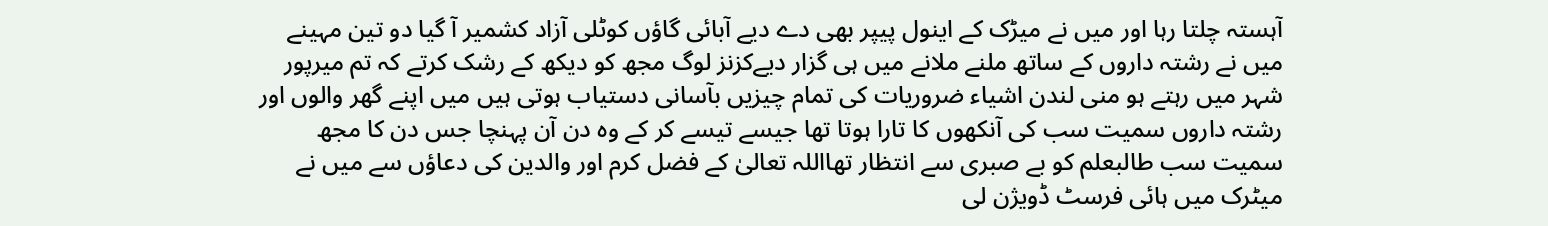آہستہ چلتا رہا اور میں نے میڑک کے اینول پیپر بھی دے دیے آبائی گاؤں کوٹلی آزاد کشمیر آ گیا دو تین مہینے میں نے رشتہ داروں کے ساتھ ملنے ملانے میں ہی گزار دیےکزنز لوگ مجھ کو دیکھ کے رشک کرتے کہ تم میرپور شہر میں رہتے ہو منی لندن اشیاء ضروریات کی تمام چیزیں بآسانی دستیاب ہوتی ہیں میں اپنے گھر والوں اور رشتہ داروں سمیت سب کی آنکھوں کا تارا ہوتا تھا جیسے تیسے کر کے وہ دن آن پہنچا جس دن کا مجھ سمیت سب طالبعلم کو بے صبری سے انتظار تھااللہ تعالیٰ کے فضل کرم اور والدین کی دعاؤں سے میں نے میٹرک میں ہائی فرسٹ ڈویژن لی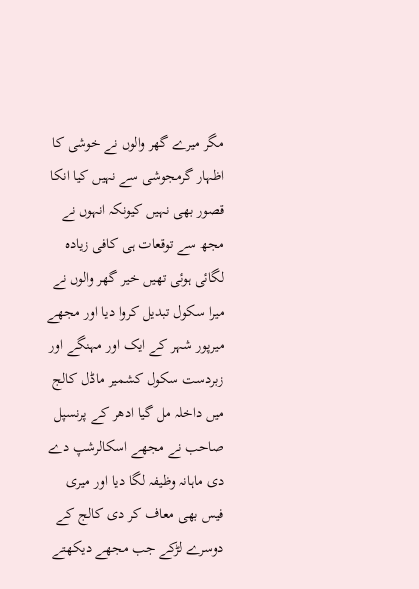مگر میرے گھر والوں نے خوشی کا اظہار گرمجوشی سے نہیں کیا انکا قصور بھی نہیں کیونکہ انہوں نے مجھ سے توقعات ہی کافی زیادہ لگائی ہوئی تھیں خیر گھر والوں نے میرا سکول تبدیل کروا دیا اور مجھے میرپور شہر کے ایک اور مہنگے اور زبردست سکول کشمیر ماڈل کالج میں داخلہ مل گیا ادھر کے پرنسپل صاحب نے مجھے اسکالرشپ دے دی ماہانہ وظیفہ لگا دیا اور میری فیس بھی معاف کر دی کالج کے دوسرے لڑکے جب مجھے دیکھتے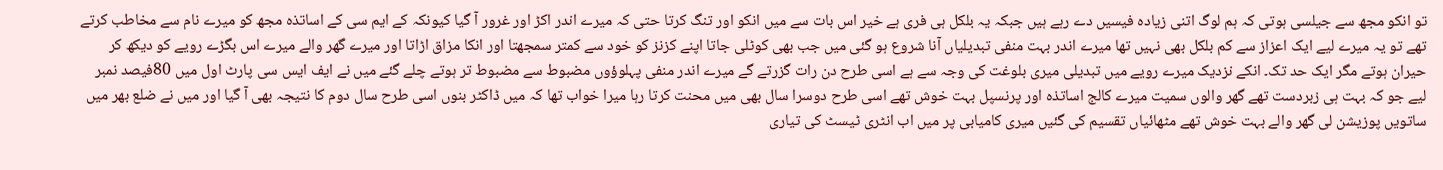تو انکو مجھ سے جیلسی ہوتی کہ ہم لوگ اتنی زیادہ فیسیں دے رہے ہیں جبکہ یہ بلکل ہی فری ہے خیر اس بات سے میں انکو اور تنگ کرتا حتی کہ میرے اندر اکڑ اور غرور آ گیا کیونکہ کے ایم سی کے اساتذہ مجھ کو میرے نام سے مخاطب کرتے تھے تو یہ میرے لیے ایک اعزاز سے کم بلکل بھی نہیں تھا میرے اندر بہت منفی تبدیلیاں آنا شروع ہو گئی میں جب بھی کوٹلی جاتا اپنے کزنز کو خود سے کمتر سمجھتا اور انکا مزاق اڑاتا اور میرے گھر والے میرے اس بگڑے رویے کو دیکھ کر حیران ہوتے مگر ایک حد تک۔ انکے نزدیک میرے رویے میں تبدیلی میری بلوغت کی وجہ سے ہے اسی طرح دن رات گزرتے گے میرے اندر منفی پہلوؤوں مضبوط سے مضبوط تر ہوتے چلے گئے میں نے ایف ایس سی پارٹ اول میں 80فیصد نمبر لیے جو کہ بہت ہی زبردست تھے گھر والوں سمیت میرے کالج اساتذہ اور پرنسپل بہت خوش تھے اسی طرح دوسرا سال بھی میں محنت کرتا رہا میرا خواب تھا کہ میں ڈاکٹر بنوں اسی طرح سال دوم کا نتیجہ بھی آ گیا اور میں نے ضلع بھر میں ساتویں پوزیشن لی گھر والے بہت خوش تھے مٹھائیاں تقسیم کی گئیں میری کامیابی پر میں اب انٹری ٹیسٹ کی تیاری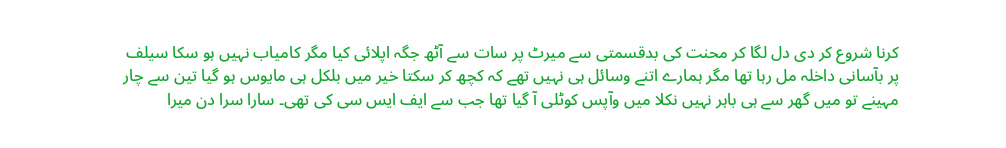کرنا شروع کر دی دل لگا کر محنت کی بدقسمتی سے میرٹ پر سات سے آٹھ جگہ اپلائی کیا مگر کامیاب نہیں ہو سکا سیلف پر بآسانی داخلہ مل رہا تھا مگر ہمارے اتنے وسائل ہی نہیں تھے کہ کچھ کر سکتا خیر میں بلکل ہی مایوس ہو گیا تین سے چار مہینے تو میں گھر سے ہی باہر نہیں نکلا میں وآپس کوٹلی آ گیا تھا جب سے ایف ایس سی کی تھی۔ سارا سرا دن میرا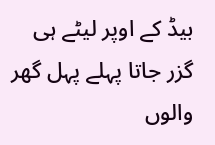بیڈ کے اوپر لیٹے ہی گزر جاتا پہلے پہل گھر والوں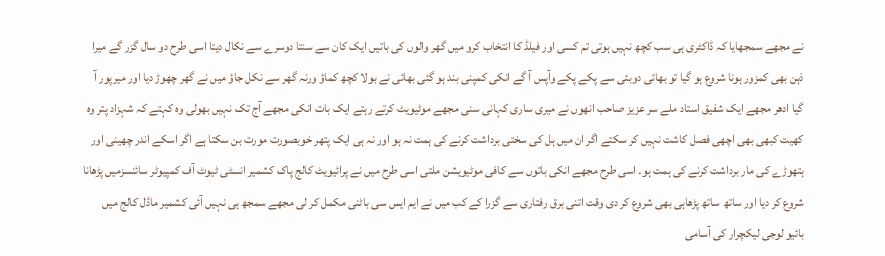نے مجھے سمجھایا کہ ڈاکٹری ہی سب کچھ نہیں ہوتی تم کسی اور فیلڈ کا انتخاب کرو میں گھر والوں کی باتیں ایک کان سے سنتا دوسرے سے نکال دیتا اسی طرح دو سال گزر گے میرا ذہن بھی کمزور ہونا شروع ہو گیا تو بھائی دوبئی سے پکے پکے وآپس آ گے انکی کمپنی بند ہو گئی بھائی نے بولا کچھ کماؤ ورنہ گھر سے نکل جاؤ میں نے گھر چھوڑ دیا اور میرپور آ گیا ادھر مجھے ایک شفیق استاد ملے سر عزیز صاحب انھوں نے میری ساری کہانی سنی مجھے موٹیویٹ کرتے رہتے ایک بات انکی مجھے آج تک نہیں بھولی وہ کہتے کہ شہزاد پتر وہ کھیت کبھی بھی اچھی فصل کاشت نہیں کر سکتے اگر ان میں ہل کی سختی برداشت کرنے کی ہمت نہ ہو اور نہ ہی ایک پتھر خوبصورت مورت بن سکتا ہے اگر اسکے اندر چھینی اور ہتھوڑے کی مار برداشت کرنے کی ہمت ہو۔ اسی طرح مجھے انکی باتوں سے کافی موٹیویشن ملتی اسی طرح میں نے پرائیویٹ کالج پاک کشمیر انسٹی ٹیوٹ آف کمپیوٹر سائنسزمیں پڑھانا شروع کر دیا اور ساتھ ساتھ پڑھاہی بھی شروع کر دی وقت اتنی برق رفتاری سے گزرا کے کب میں نے ایم ایس سی باٹنی مکمل کر لی مجھے سمجھ ہی نہیں آئی کشمیر ماڈل کالج میں بائیو لوجی لیکچرار کی آسامی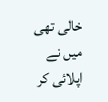خالی تھی میں نے اپلائی کر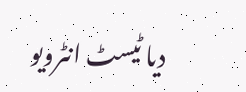دیا ٹیسٹ انٹرویو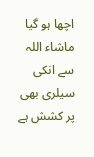اچھا ہو گیا ماشاء اللہ سے انکی سیلری بھی پر کشش ہے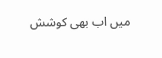میں اب بھی کوشش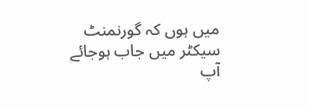میں ہوں کہ گورنمنٹ سیکٹر میں جاب ہوجائے آپ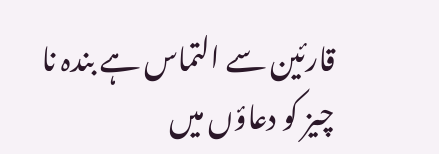قارئین سے التماس ہے بندہ نا چیز کو دعاؤں میں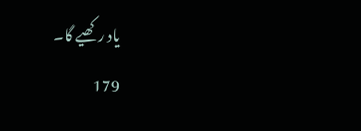یاد رکھیے گا۔
179